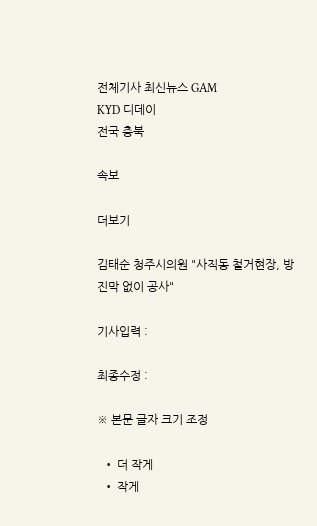전체기사 최신뉴스 GAM
KYD 디데이
전국 충북

속보

더보기

김태순 청주시의원 "사직동 철거현장, 방진막 없이 공사"

기사입력 :

최종수정 :

※ 본문 글자 크기 조정

  • 더 작게
  • 작게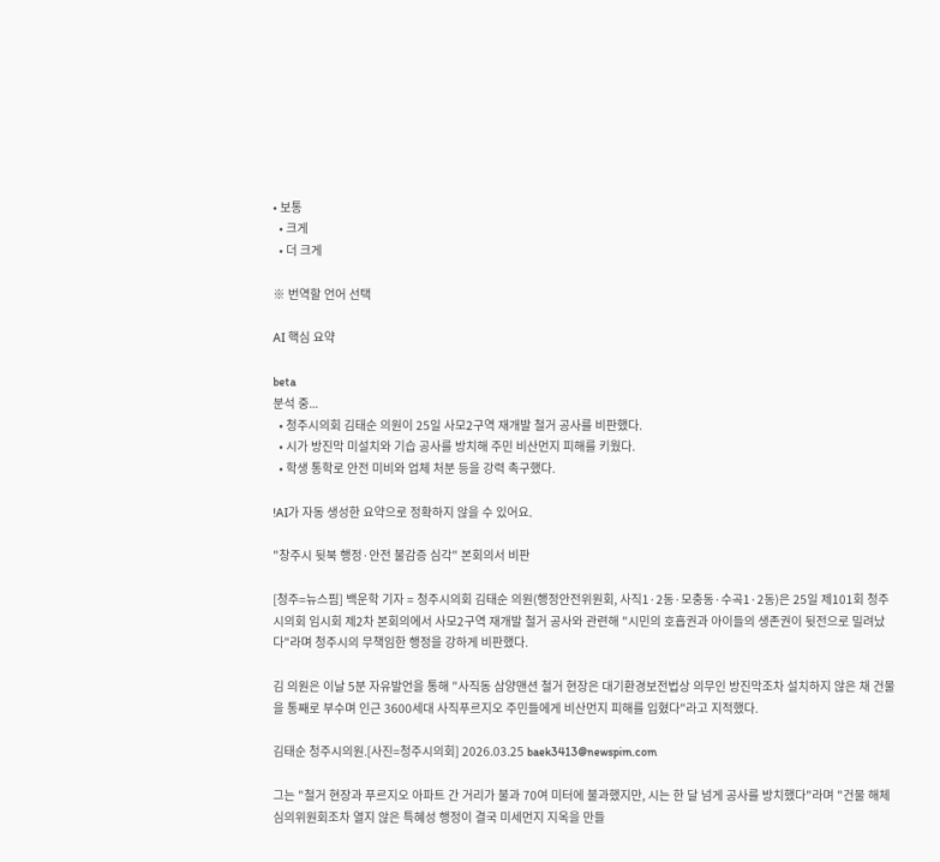• 보통
  • 크게
  • 더 크게

※ 번역할 언어 선택

AI 핵심 요약

beta
분석 중...
  • 청주시의회 김태순 의원이 25일 사모2구역 재개발 철거 공사를 비판했다.
  • 시가 방진막 미설치와 기습 공사를 방치해 주민 비산먼지 피해를 키웠다.
  • 학생 통학로 안전 미비와 업체 처분 등을 강력 촉구했다.

!AI가 자동 생성한 요약으로 정확하지 않을 수 있어요.

"창주시 뒷북 행정·안전 불감증 심각" 본회의서 비판

[청주=뉴스핌] 백운학 기자 = 청주시의회 김태순 의원(행정안전위원회, 사직1·2동·모충동·수곡1·2동)은 25일 제101회 청주시의회 임시회 제2차 본회의에서 사모2구역 재개발 철거 공사와 관련해 "시민의 호흡권과 아이들의 생존권이 뒷전으로 밀려났다"라며 청주시의 무책임한 행정을 강하게 비판했다.

김 의원은 이날 5분 자유발언을 통해 "사직동 삼양맨션 철거 현장은 대기환경보전법상 의무인 방진막조차 설치하지 않은 채 건물을 통째로 부수며 인근 3600세대 사직푸르지오 주민들에게 비산먼지 피해를 입혔다"라고 지적했다.

김태순 청주시의원.[사진=청주시의회] 2026.03.25 baek3413@newspim.com

그는 "철거 현장과 푸르지오 아파트 간 거리가 불과 70여 미터에 불과했지만, 시는 한 달 넘게 공사를 방치했다"라며 "건물 해체 심의위원회조차 열지 않은 특혜성 행정이 결국 미세먼지 지옥을 만들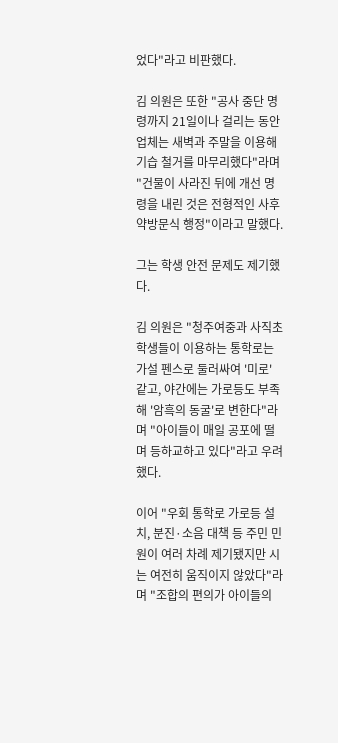었다"라고 비판했다.

김 의원은 또한 "공사 중단 명령까지 21일이나 걸리는 동안 업체는 새벽과 주말을 이용해 기습 철거를 마무리했다"라며 "건물이 사라진 뒤에 개선 명령을 내린 것은 전형적인 사후약방문식 행정"이라고 말했다.

그는 학생 안전 문제도 제기했다.

김 의원은 "청주여중과 사직초 학생들이 이용하는 통학로는 가설 펜스로 둘러싸여 '미로' 같고, 야간에는 가로등도 부족해 '암흑의 동굴'로 변한다"라며 "아이들이 매일 공포에 떨며 등하교하고 있다"라고 우려했다.

이어 "우회 통학로 가로등 설치, 분진·소음 대책 등 주민 민원이 여러 차례 제기됐지만 시는 여전히 움직이지 않았다"라며 "조합의 편의가 아이들의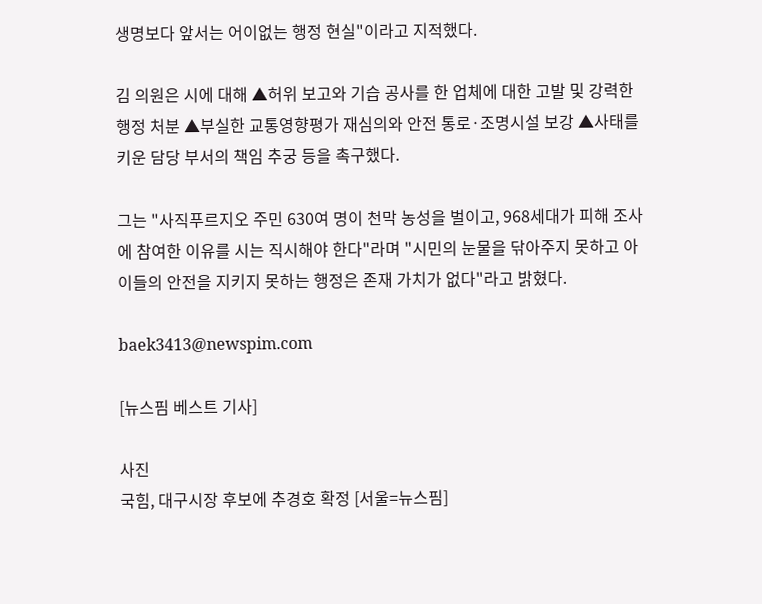생명보다 앞서는 어이없는 행정 현실"이라고 지적했다.

김 의원은 시에 대해 ▲허위 보고와 기습 공사를 한 업체에 대한 고발 및 강력한 행정 처분 ▲부실한 교통영향평가 재심의와 안전 통로·조명시설 보강 ▲사태를 키운 담당 부서의 책임 추궁 등을 촉구했다.

그는 "사직푸르지오 주민 630여 명이 천막 농성을 벌이고, 968세대가 피해 조사에 참여한 이유를 시는 직시해야 한다"라며 "시민의 눈물을 닦아주지 못하고 아이들의 안전을 지키지 못하는 행정은 존재 가치가 없다"라고 밝혔다.

baek3413@newspim.com

[뉴스핌 베스트 기사]

사진
국힘, 대구시장 후보에 추경호 확정 [서울=뉴스핌]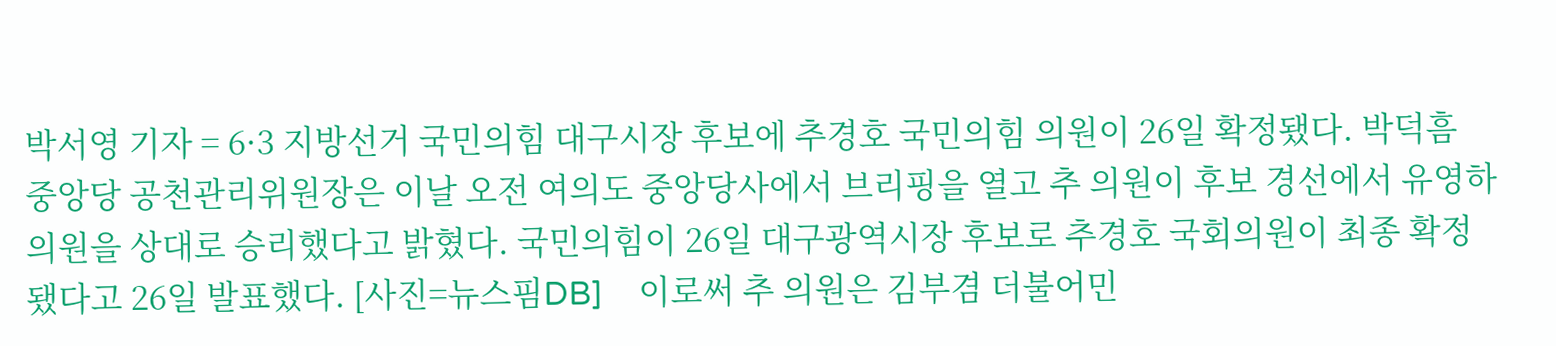박서영 기자 = 6·3 지방선거 국민의힘 대구시장 후보에 추경호 국민의힘 의원이 26일 확정됐다. 박덕흠 중앙당 공천관리위원장은 이날 오전 여의도 중앙당사에서 브리핑을 열고 추 의원이 후보 경선에서 유영하 의원을 상대로 승리했다고 밝혔다. 국민의힘이 26일 대구광역시장 후보로 추경호 국회의원이 최종 확정됐다고 26일 발표했다. [사진=뉴스핌DB]    이로써 추 의원은 김부겸 더불어민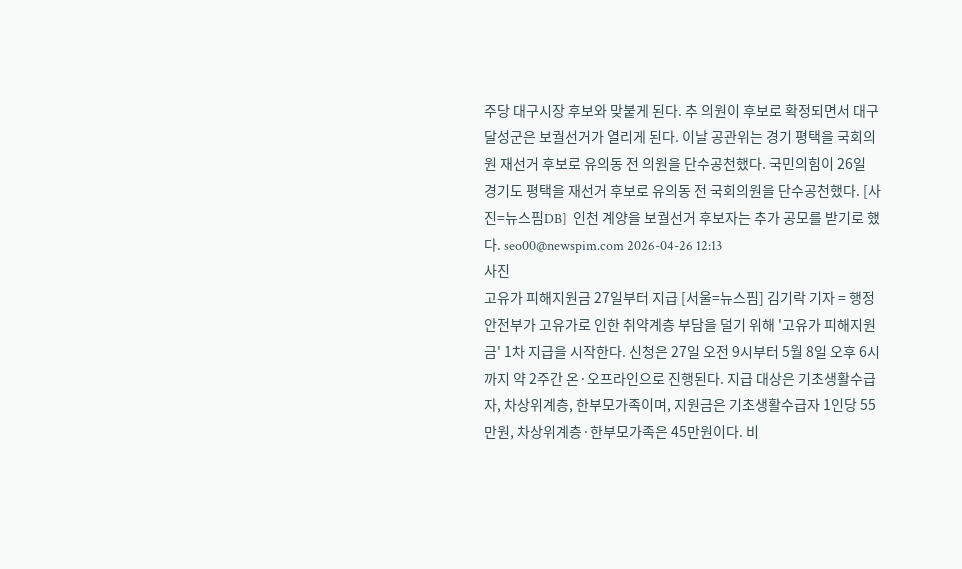주당 대구시장 후보와 맞붙게 된다. 추 의원이 후보로 확정되면서 대구 달성군은 보궐선거가 열리게 된다. 이날 공관위는 경기 평택을 국회의원 재선거 후보로 유의동 전 의원을 단수공천했다. 국민의힘이 26일 경기도 평택을 재선거 후보로 유의동 전 국회의원을 단수공천했다. [사진=뉴스핌DB]  인천 계양을 보궐선거 후보자는 추가 공모를 받기로 했다. seo00@newspim.com 2026-04-26 12:13
사진
고유가 피해지원금 27일부터 지급 [서울=뉴스핌] 김기락 기자 = 행정안전부가 고유가로 인한 취약계층 부담을 덜기 위해 '고유가 피해지원금' 1차 지급을 시작한다. 신청은 27일 오전 9시부터 5월 8일 오후 6시까지 약 2주간 온·오프라인으로 진행된다. 지급 대상은 기초생활수급자, 차상위계층, 한부모가족이며, 지원금은 기초생활수급자 1인당 55만원, 차상위계층·한부모가족은 45만원이다. 비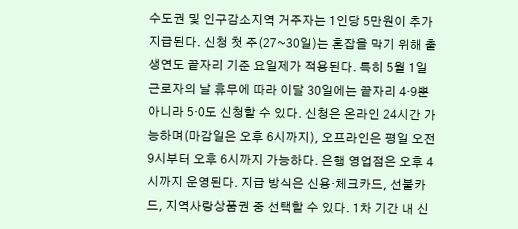수도권 및 인구감소지역 거주자는 1인당 5만원이 추가 지급된다. 신청 첫 주(27~30일)는 혼잡을 막기 위해 출생연도 끝자리 기준 요일제가 적용된다. 특히 5월 1일 근로자의 날 휴무에 따라 이달 30일에는 끝자리 4·9뿐 아니라 5·0도 신청할 수 있다. 신청은 온라인 24시간 가능하며(마감일은 오후 6시까지), 오프라인은 평일 오전 9시부터 오후 6시까지 가능하다. 은행 영업점은 오후 4시까지 운영된다. 지급 방식은 신용·체크카드, 선불카드, 지역사랑상품권 중 선택할 수 있다. 1차 기간 내 신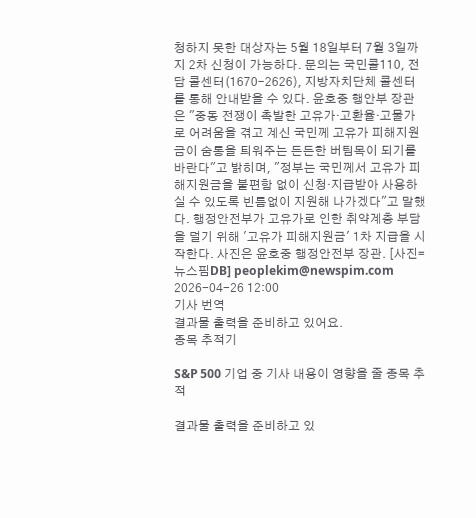청하지 못한 대상자는 5월 18일부터 7월 3일까지 2차 신청이 가능하다. 문의는 국민콜110, 전담 콜센터(1670-2626), 지방자치단체 콜센터를 통해 안내받을 수 있다. 윤호중 행안부 장관은 "중동 전쟁이 촉발한 고유가·고환율·고물가로 어려움을 겪고 계신 국민께 고유가 피해지원금이 숨통을 틔워주는 든든한 버팀목이 되기를 바란다"고 밝히며, "정부는 국민께서 고유가 피해지원금을 불편함 없이 신청·지급받아 사용하실 수 있도록 빈틈없이 지원해 나가겠다"고 말했다. 행정안전부가 고유가로 인한 취약계층 부담을 덜기 위해 '고유가 피해지원금' 1차 지급을 시작한다. 사진은 윤호중 행정안전부 장관. [사진=뉴스핌DB] peoplekim@newspim.com 2026-04-26 12:00
기사 번역
결과물 출력을 준비하고 있어요.
종목 추적기

S&P 500 기업 중 기사 내용이 영향을 줄 종목 추적

결과물 출력을 준비하고 있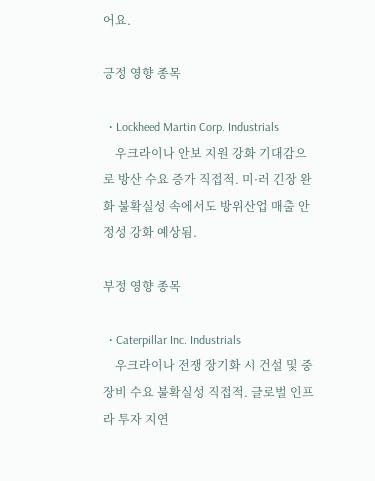어요.

긍정 영향 종목

  • Lockheed Martin Corp. Industrials
    우크라이나 안보 지원 강화 기대감으로 방산 수요 증가 직접적. 미·러 긴장 완화 불확실성 속에서도 방위산업 매출 안정성 강화 예상됨.

부정 영향 종목

  • Caterpillar Inc. Industrials
    우크라이나 전쟁 장기화 시 건설 및 중장비 수요 불확실성 직접적. 글로벌 인프라 투자 지연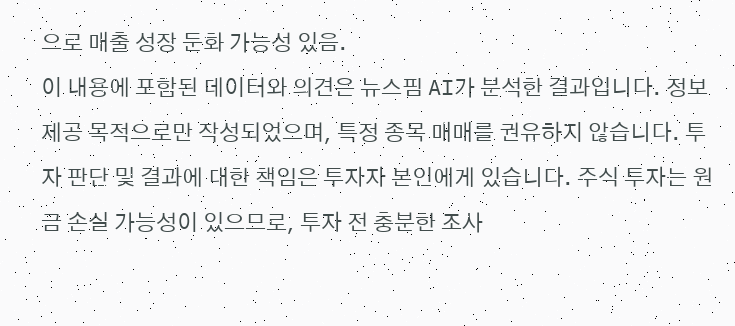으로 매출 성장 둔화 가능성 있음.
이 내용에 포함된 데이터와 의견은 뉴스핌 AI가 분석한 결과입니다. 정보 제공 목적으로만 작성되었으며, 특정 종목 매매를 권유하지 않습니다. 투자 판단 및 결과에 대한 책임은 투자자 본인에게 있습니다. 주식 투자는 원금 손실 가능성이 있으므로, 투자 전 충분한 조사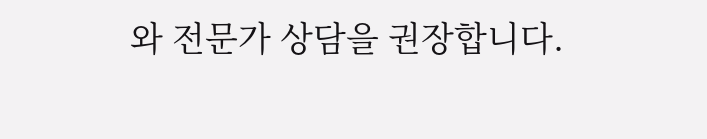와 전문가 상담을 권장합니다.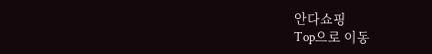안다쇼핑
Top으로 이동